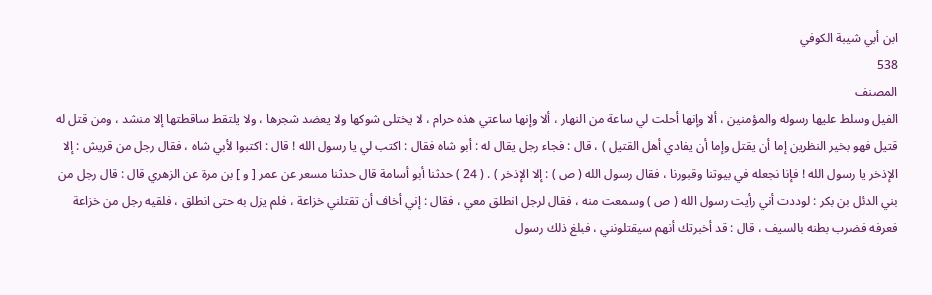ابن أبي شيبة الكوفي
538
المصنف
الفيل وسلط عليها رسوله والمؤمنين ، ألا وإنها أحلت لي ساعة من النهار ، ألا وإنها ساعتي هذه حرام ، لا يختلى شوكها ولا يعضد شجرها ، ولا يلتقط ساقطتها إلا منشد ، ومن قتل له قتيل فهو بخير النظرين إما أن يقتل وإما أن يفادي أهل القتيل ) ، قال : فجاء رجل يقال له : أبو شاه فقال : اكتب لي يا رسول الله ! قال : اكتبوا لأبي شاه ، فقال رجل من قريش : إلا الإذخر يا رسول الله ! فإنا نجعله في بيوتنا وقبورنا ، فقال رسول الله ( ص ) : إلا الإذخر ) . ( 24 ) حدثنا أبو أسامة قال حدثنا مسعر عن عمر [ و ] بن مرة عن الزهري قال : قال رجل من بني الدئل بن بكر : لوددت أني رأيت رسول الله ( ص ) وسمعت منه ، فقال لرجل انطلق معي ، فقال : إني أخاف أن تقتلني خزاعة ، فلم يزل به حتى انطلق ، فلقيه رجل من خزاعة فعرفه فضرب بطنه بالسيف ، قال : قد أخبرتك أنهم سيقتلونني ، فبلغ ذلك رسول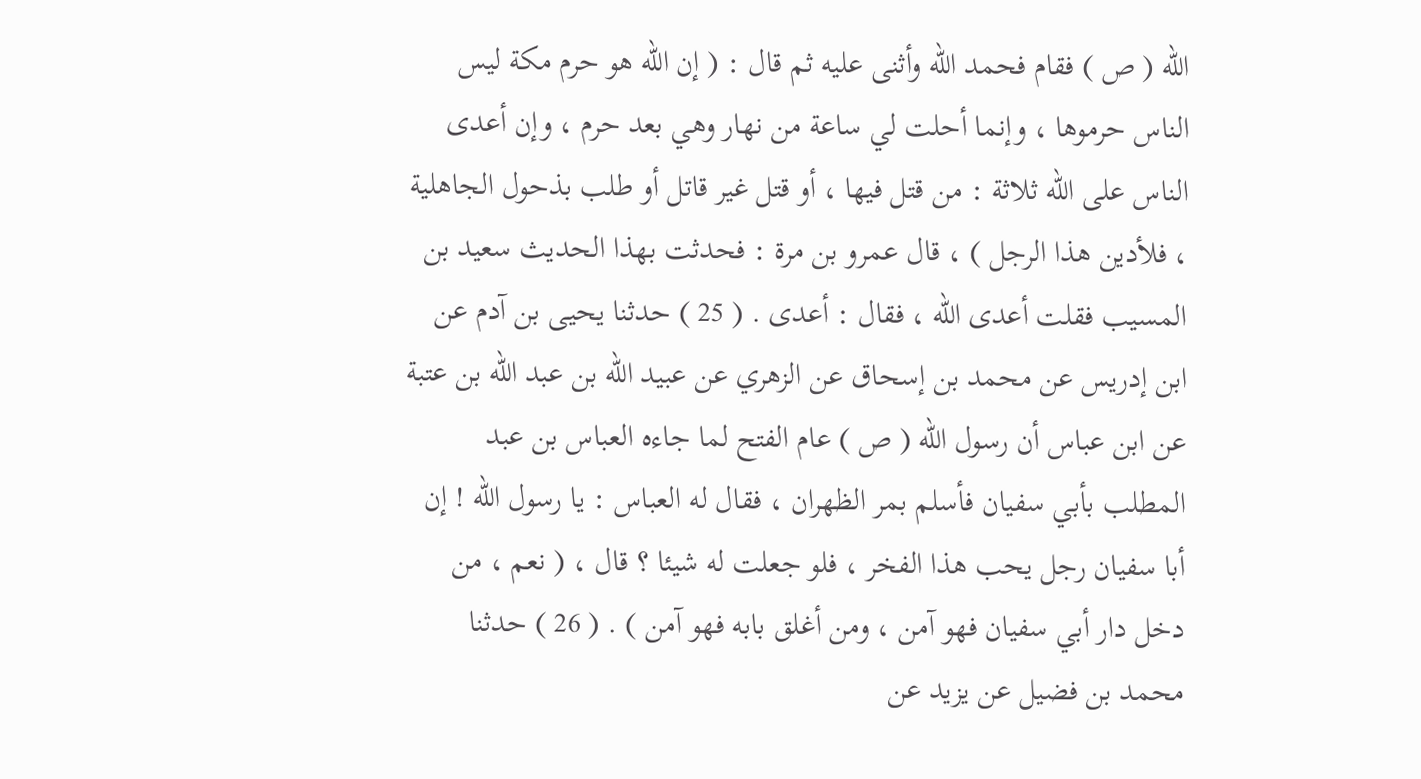الله ( ص ) فقام فحمد الله وأثنى عليه ثم قال : ( إن الله هو حرم مكة ليس الناس حرموها ، وإنما أحلت لي ساعة من نهار وهي بعد حرم ، وإن أعدى الناس على الله ثلاثة : من قتل فيها ، أو قتل غير قاتل أو طلب بذحول الجاهلية ، فلأدين هذا الرجل ) ، قال عمرو بن مرة : فحدثت بهذا الحديث سعيد بن المسيب فقلت أعدى الله ، فقال : أعدى . ( 25 ) حدثنا يحيى بن آدم عن ابن إدريس عن محمد بن إسحاق عن الزهري عن عبيد الله بن عبد الله بن عتبة عن ابن عباس أن رسول الله ( ص ) عام الفتح لما جاءه العباس بن عبد المطلب بأبي سفيان فأسلم بمر الظهران ، فقال له العباس : يا رسول الله ! إن أبا سفيان رجل يحب هذا الفخر ، فلو جعلت له شيئا ؟ قال ، ( نعم ، من دخل دار أبي سفيان فهو آمن ، ومن أغلق بابه فهو آمن ) . ( 26 ) حدثنا محمد بن فضيل عن يزيد عن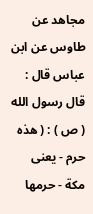مجاهد عن طاوس عن ابن عباس قال : قال رسول الله ( ص ) : ( هذه حرم - يعنى مكة - حرمها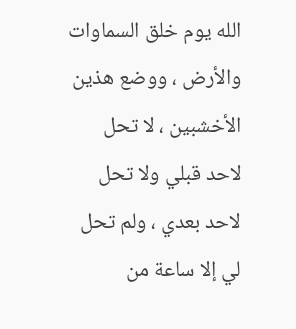الله يوم خلق السماوات والأرض ، ووضع هذين الأخشبين ، لا تحل لاحد قبلي ولا تحل لاحد بعدي ، ولم تحل لي إلا ساعة من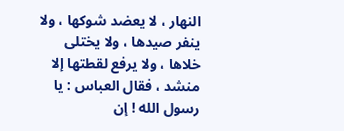النهار ، لا يعضد شوكها ، ولا ينفر صيدها ، ولا يختلى خلاها ، ولا يرفع لقطتها إلا منشد ، فقال العباس : يا رسول الله ! إن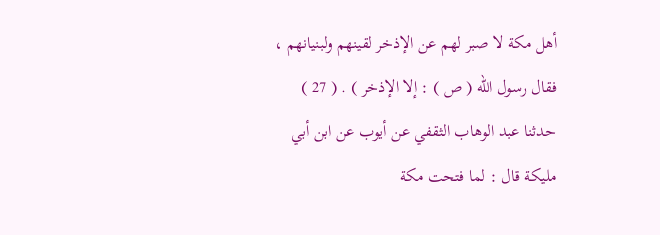أهل مكة لا صبر لهم عن الإذخر لقينهم ولبنيانهم ، فقال رسول الله ( ص ) : إلا الإذخر ) . ( 27 ) حدثنا عبد الوهاب الثقفي عن أيوب عن ابن أبي مليكة قال : لما فتحت مكة